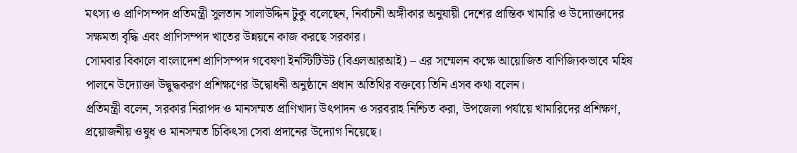মৎস্য ও প্রাণিসম্পদ প্রতিমন্ত্রী সুলতান সালাউদ্দিন টুকু বলেছেন, নির্বাচনী অঙ্গীকার অনুযায়ী দেশের প্রান্তিক খামারি ও উদ্যোক্তাদের সক্ষমতা বৃদ্ধি এবং প্রাণিসম্পদ খাতের উন্নয়নে কাজ করছে সরকার।
সোমবার বিকালে বাংলাদেশ প্রাণিসম্পদ গবেষণা ইনস্টিটিউট (বিএলআরআই) – এর সম্মেলন কক্ষে আয়োজিত বাণিজ্যিকভাবে মহিষ পালনে উদ্যোক্তা উদ্বুদ্ধকরণ প্রশিক্ষণের উদ্বোধনী অনুষ্ঠানে প্রধান অতিথির বক্তব্যে তিনি এসব কথা বলেন।
প্রতিমন্ত্রী বলেন, সরকার নিরাপদ ও মানসম্মত প্রাণিখাদ্য উৎপাদন ও সরবরাহ নিশ্চিত করা, উপজেলা পর্যায়ে খামারিদের প্রশিক্ষণ, প্রয়োজনীয় ওষুধ ও মানসম্মত চিকিৎসা সেবা প্রদানের উদ্যোগ নিয়েছে।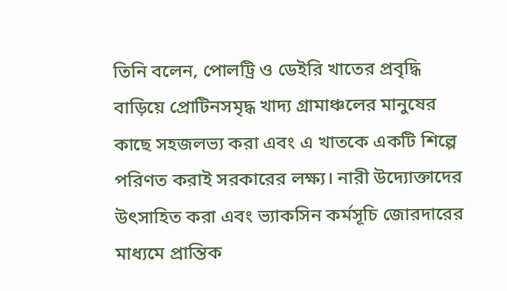তিনি বলেন, পোলট্রি ও ডেইরি খাতের প্রবৃদ্ধি বাড়িয়ে প্রোটিনসমৃদ্ধ খাদ্য গ্রামাঞ্চলের মানুষের কাছে সহজলভ্য করা এবং এ খাতকে একটি শিল্পে পরিণত করাই সরকারের লক্ষ্য। নারী উদ্যোক্তাদের উৎসাহিত করা এবং ভ্যাকসিন কর্মসূচি জোরদারের মাধ্যমে প্রান্তিক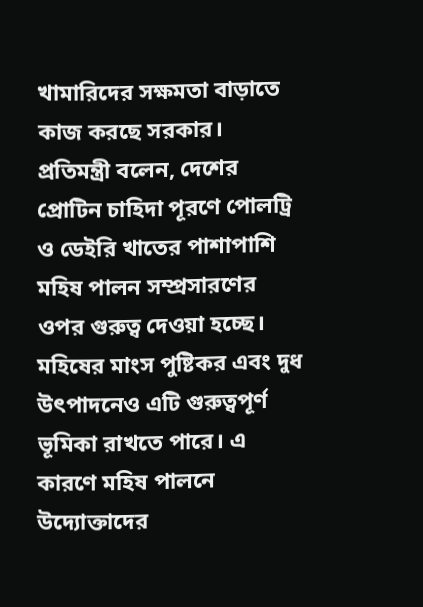খামারিদের সক্ষমতা বাড়াতে কাজ করছে সরকার।
প্রতিমন্ত্রী বলেন, দেশের প্রোটিন চাহিদা পূরণে পোলট্রি ও ডেইরি খাতের পাশাপাশি মহিষ পালন সম্প্রসারণের ওপর গুরুত্ব দেওয়া হচ্ছে। মহিষের মাংস পুষ্টিকর এবং দুধ উৎপাদনেও এটি গুরুত্বপূর্ণ ভূমিকা রাখতে পারে। এ কারণে মহিষ পালনে উদ্যোক্তাদের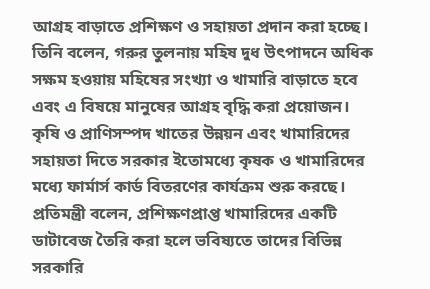আগ্রহ বাড়াতে প্রশিক্ষণ ও সহায়তা প্রদান করা হচ্ছে।
তিনি বলেন, গরুর তুলনায় মহিষ দুধ উৎপাদনে অধিক সক্ষম হওয়ায় মহিষের সংখ্যা ও খামারি বাড়াতে হবে এবং এ বিষয়ে মানুষের আগ্রহ বৃদ্ধি করা প্রয়োজন। কৃষি ও প্রাণিসম্পদ খাতের উন্নয়ন এবং খামারিদের সহায়তা দিতে সরকার ইতোমধ্যে কৃষক ও খামারিদের মধ্যে ফার্মার্স কার্ড বিতরণের কার্যক্রম শুরু করছে।
প্রতিমন্ত্রী বলেন, প্রশিক্ষণপ্রাপ্ত খামারিদের একটি ডাটাবেজ তৈরি করা হলে ভবিষ্যতে তাদের বিভিন্ন সরকারি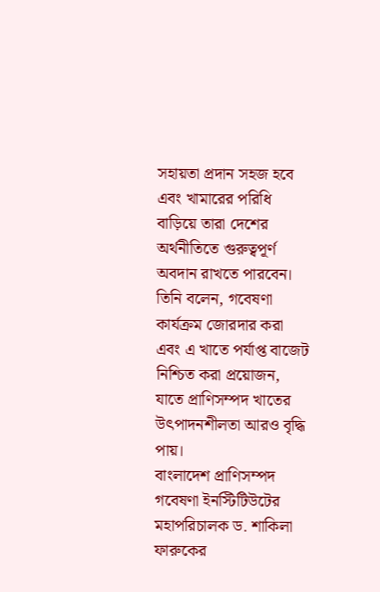সহায়তা প্রদান সহজ হবে এবং খামারের পরিধি বাড়িয়ে তারা দেশের অর্থনীতিতে গুরুত্বপূর্ণ অবদান রাখতে পারবেন।
তিনি বলেন, গবেষণা কার্যক্রম জোরদার করা এবং এ খাতে পর্যাপ্ত বাজেট নিশ্চিত করা প্রয়োজন, যাতে প্রাণিসম্পদ খাতের উৎপাদনশীলতা আরও বৃদ্ধি পায়।
বাংলাদেশ প্রাণিসম্পদ গবেষণা ইনস্টিটিউটের মহাপরিচালক ড. শাকিলা ফারুকের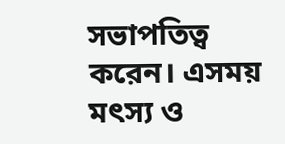সভাপতিত্ব করেন। এসময় মৎস্য ও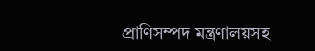প্রাণিসম্পদ মন্ত্রণালয়সহ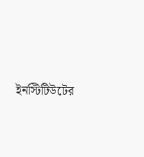ইনস্টিটিউটের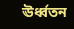ঊর্ধ্বতন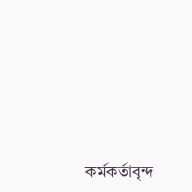কর্মকর্তাবৃন্দ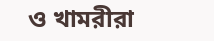ও খামরীরা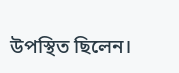উপস্থিত ছিলেন।